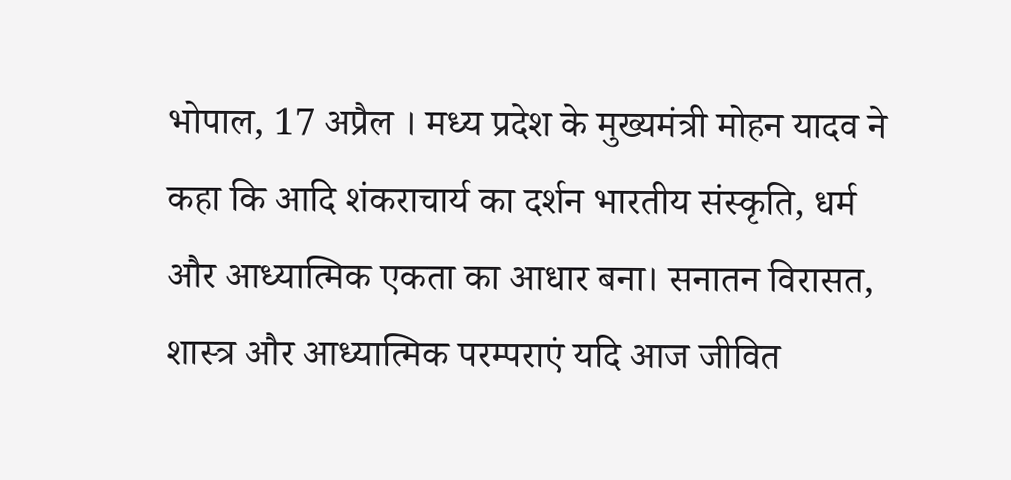भोपाल, 17 अप्रैल । मध्य प्रदेश के मुख्यमंत्री मोहन यादव ने कहा कि आदि शंकराचार्य का दर्शन भारतीय संस्कृति, धर्म और आध्यात्मिक एकता का आधार बना। सनातन विरासत, शास्त्र और आध्यात्मिक परम्पराएं यदि आज जीवित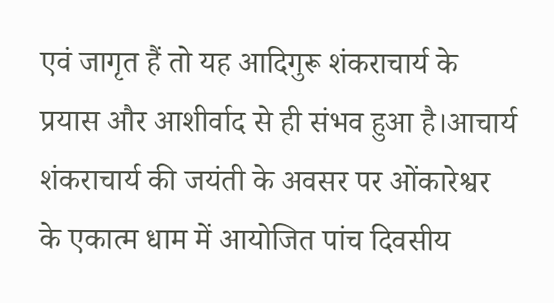एवं जागृत हैं तो यह आदिगुरू शंकराचार्य के प्रयास और आशीर्वाद से ही संभव हुआ है।आचार्य शंकराचार्य की जयंती के अवसर पर ओंकारेश्वर के एकात्म धाम में आयोजित पांच दिवसीय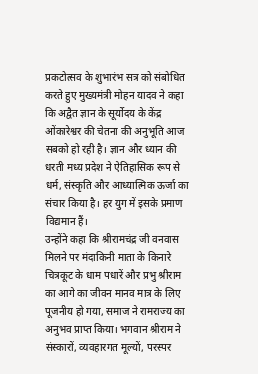प्रकटोत्सव के शुभारंभ सत्र को संबोधित करते हुए मुख्यमंत्री मोहन यादव ने कहा कि अद्वैत ज्ञान के सूर्योदय के केंद्र ओंकारेश्वर की चेतना की अनुभूति आज सबको हो रही है। ज्ञान और ध्यान की धरती मध्य प्रदेश ने ऐतिहासिक रूप से धर्म, संस्कृति और आध्यात्मिक ऊर्जा का संचार किया है। हर युग में इसके प्रमाण विद्यमान हैं।
उन्होंने कहा कि श्रीरामचंद्र जी वनवास मिलने पर मंदाकिनी माता के किनारे चित्रकूट के धाम पधारें और प्रभु श्रीराम का आगे का जीवन मानव मात्र के लिए पूजनीय हो गया, समाज ने रामराज्य का अनुभव प्राप्त किया। भगवान श्रीराम ने संस्कारों, व्यवहारगत मूल्यों, परस्पर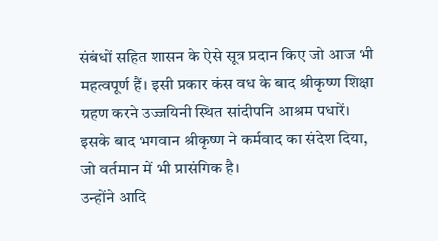संबंधों सहित शासन के ऐसे सूत्र प्रदान किए जो आज भी महत्वपूर्ण हैं। इसी प्रकार कंस वध के बाद श्रीकृष्ण शिक्षा ग्रहण करने उज्जयिनी स्थित सांदीपनि आश्रम पधारें। इसके बाद भगवान श्रीकृष्ण ने कर्मवाद का संदेश दिया, जो वर्तमान में भी प्रासंगिक है।
उन्होंने आदि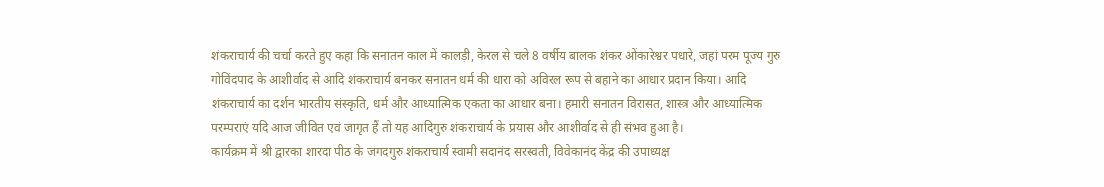शंकराचार्य की चर्चा करते हुए कहा कि सनातन काल में कालड़ी, केरल से चले 8 वर्षीय बालक शंकर ओंकारेश्वर पधारे, जहां परम पूज्य गुरु गोविंदपाद के आशीर्वाद से आदि शंकराचार्य बनकर सनातन धर्म की धारा को अविरल रूप से बहाने का आधार प्रदान किया। आदि शंकराचार्य का दर्शन भारतीय संस्कृति, धर्म और आध्यात्मिक एकता का आधार बना। हमारी सनातन विरासत, शास्त्र और आध्यात्मिक परम्पराएं यदि आज जीवित एवं जागृत हैं तो यह आदिगुरु शंकराचार्य के प्रयास और आशीर्वाद से ही संभव हुआ है।
कार्यक्रम में श्री द्वारका शारदा पीठ के जगदगुरु शंकराचार्य स्वामी सदानंद सरस्वती, विवेकानंद केंद्र की उपाध्यक्ष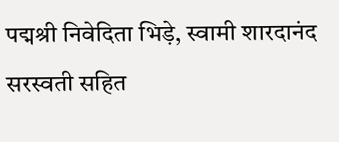पद्मश्री निवेदिता भिड़े, स्वामी शारदानंद सरस्वती सहित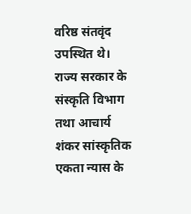वरिष्ठ संतवृंद उपस्थित थे। राज्य सरकार के संस्कृति विभाग तथा आचार्य शंकर सांस्कृतिक एकता न्यास के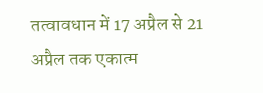तत्वावधान में 17 अप्रैल से 21 अप्रैल तक एकात्म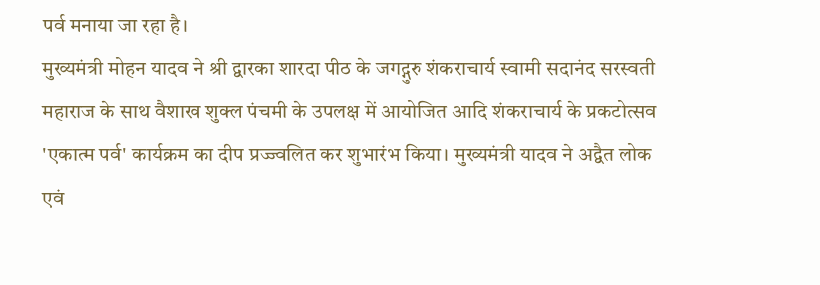पर्व मनाया जा रहा है।
मुख्यमंत्री मोहन यादव ने श्री द्वारका शारदा पीठ के जगद्गुरु शंकराचार्य स्वामी सदानंद सरस्वती महाराज के साथ वैशाख शुक्ल पंचमी के उपलक्ष में आयोजित आदि शंकराचार्य के प्रकटोत्सव 'एकात्म पर्व' कार्यक्रम का दीप प्रज्ज्वलित कर शुभारंभ किया। मुख्यमंत्री यादव ने अद्वैत लोक एवं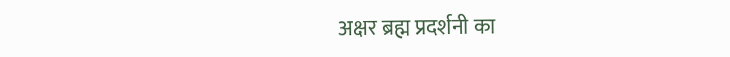अक्षर ब्रह्म प्रदर्शनी का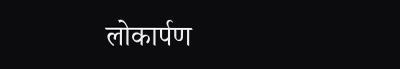लोकार्पण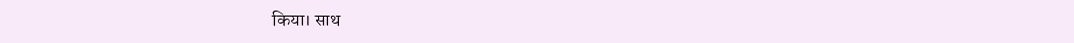किया। साथ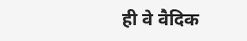ही वे वैदिक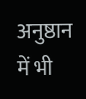अनुष्ठान में भी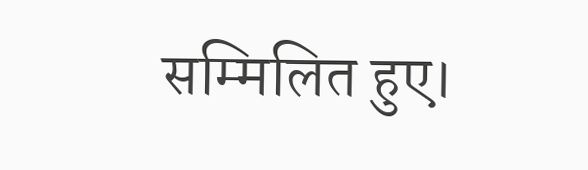सम्मिलित हुए।